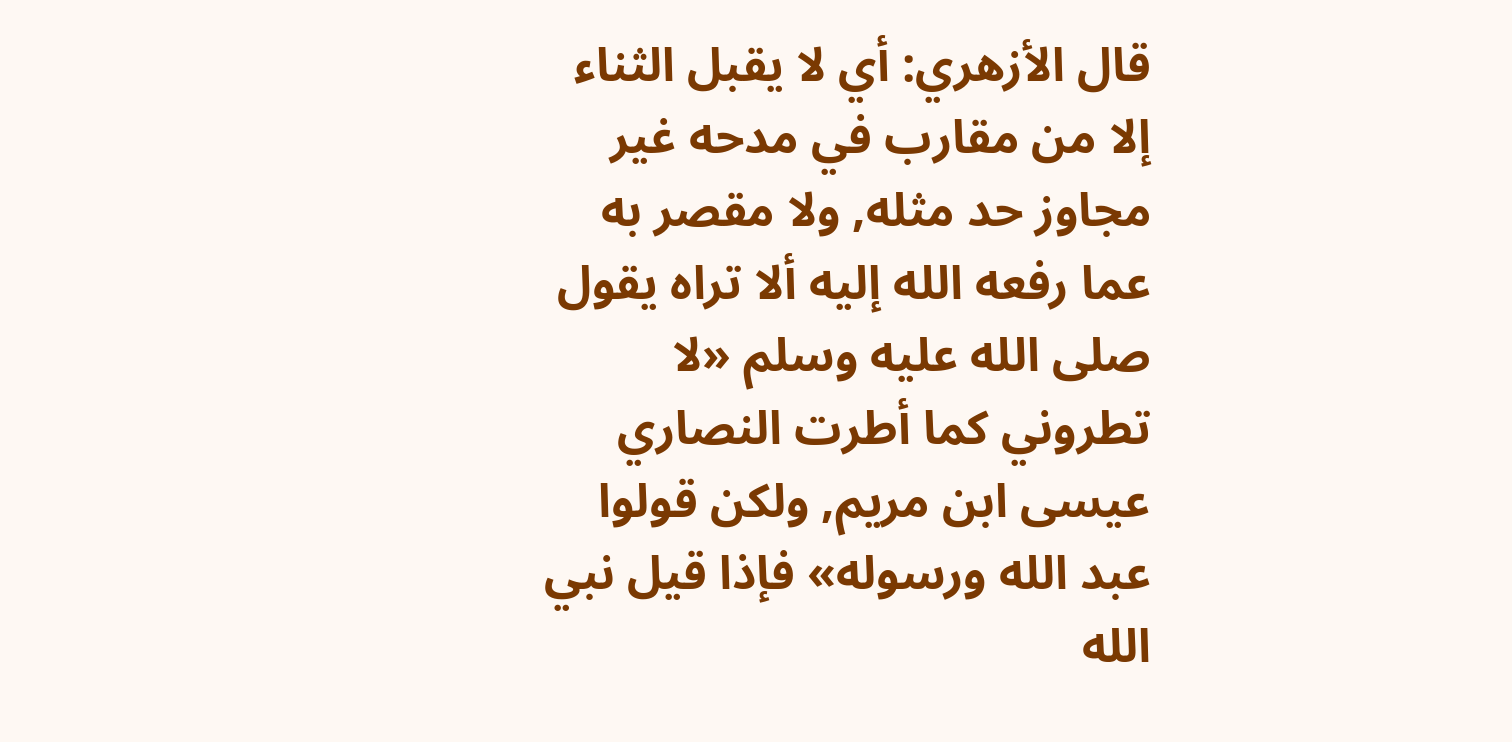قال الأزهري: أي لا يقبل الثناء إلا من مقارب في مدحه غير مجاوز حد مثله, ولا مقصر به عما رفعه الله إليه ألا تراه يقول صلى الله عليه وسلم «لا تطروني كما أطرت النصاري عيسى ابن مريم, ولكن قولوا عبد الله ورسوله» فإذا قيل نبي الله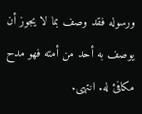ورسوله فقد وصف بما لا يجوز أن يوصف به أحد من أمته فهو مدح مكافئ له. انتهى.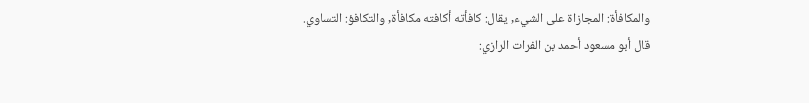والمكافأة: المجازاة على الشيء, يقال: كافأته أكافته مكافأة, والتكافؤ: التساوي.
قال أبو مسعود أحمد بن الفرات الرازي: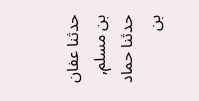حدثنا عفان بن مسلم, حدثنا حماد بن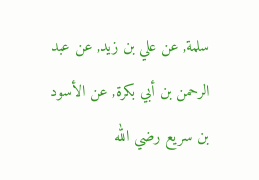سلمة, عن علي بن زيد, عن عبد الرحمن بن أبي بكرة, عن الأسود بن سريع رضي الله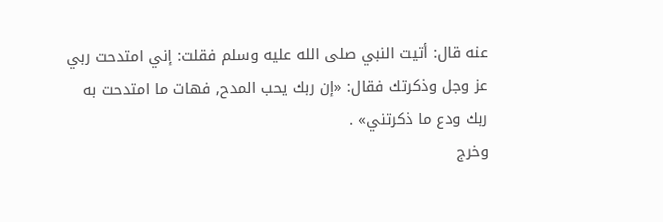عنه قال: أتيت النبي صلى الله عليه وسلم فقلت: إني امتدحت ربي عز وجل وذكرتك فقال: «إن ربك يحب المدح, فهات ما امتدحت به ربك ودع ما ذكرتني» .
وخرج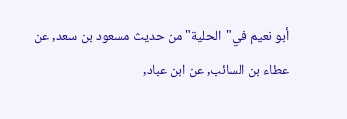أبو نعيم في"الحلية"من حديث مسعود بن سعد, عن عطاء بن السائب, عن ابن عباد,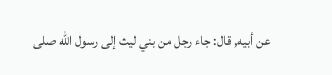عن أبيه, قال: جاء رجل من بني ليث إلى رسول الله صلى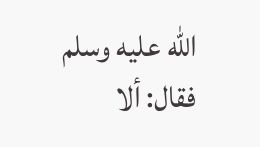الله عليه وسلم فقال: ألا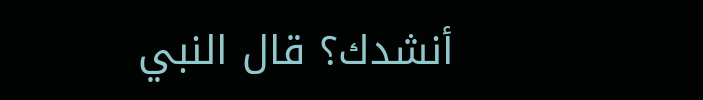أنشدك؟ قال النبي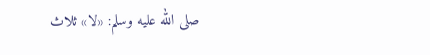صلى الله عليه وسلم: «لا» ثلاث